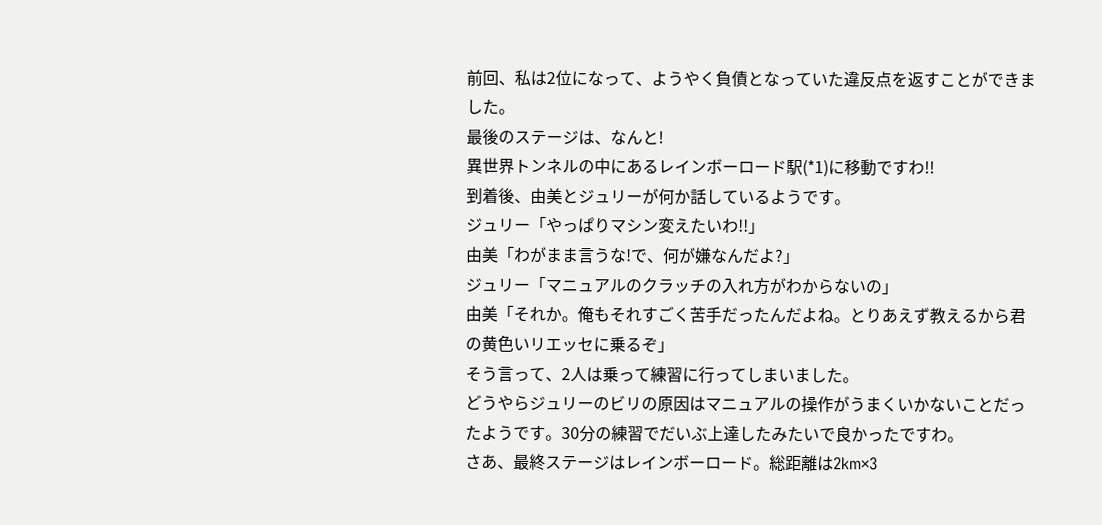前回、私は2位になって、ようやく負債となっていた違反点を返すことができました。
最後のステージは、なんと!
異世界トンネルの中にあるレインボーロード駅(*1)に移動ですわ!!
到着後、由美とジュリーが何か話しているようです。
ジュリー「やっぱりマシン変えたいわ!!」
由美「わがまま言うな!で、何が嫌なんだよ?」
ジュリー「マニュアルのクラッチの入れ方がわからないの」
由美「それか。俺もそれすごく苦手だったんだよね。とりあえず教えるから君の黄色いリエッセに乗るぞ」
そう言って、2人は乗って練習に行ってしまいました。
どうやらジュリーのビリの原因はマニュアルの操作がうまくいかないことだったようです。30分の練習でだいぶ上達したみたいで良かったですわ。
さあ、最終ステージはレインボーロード。総距離は2km×3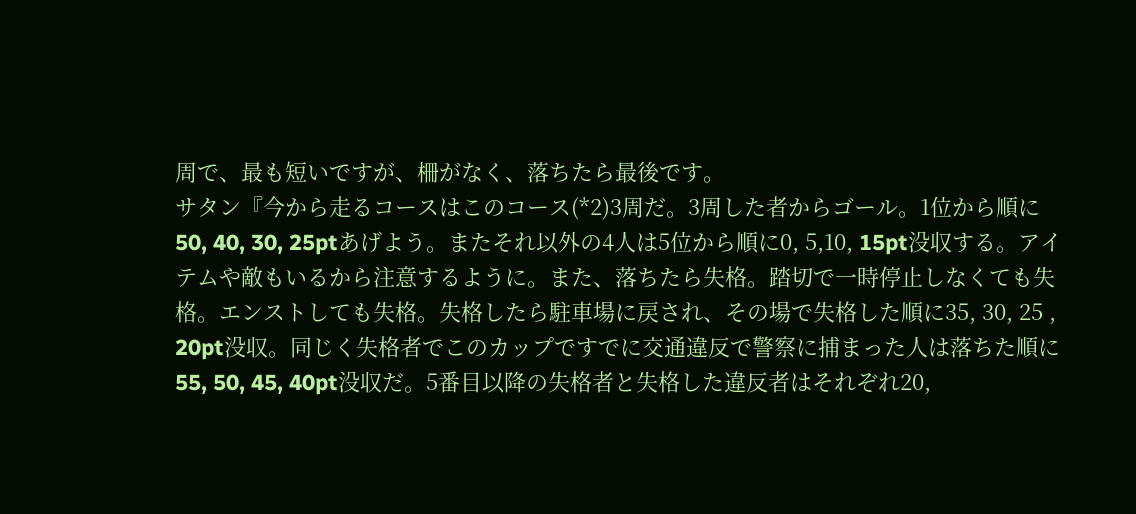周で、最も短いですが、柵がなく、落ちたら最後です。
サタン『今から走るコースはこのコース(*2)3周だ。3周した者からゴール。1位から順に50, 40, 30, 25ptあげよう。またそれ以外の4人は5位から順に0, 5,10, 15pt没収する。アイテムや敵もいるから注意するように。また、落ちたら失格。踏切で一時停止しなくても失格。エンストしても失格。失格したら駐車場に戻され、その場で失格した順に35, 30, 25 , 20pt没収。同じく失格者でこのカップですでに交通違反で警察に捕まった人は落ちた順に55, 50, 45, 40pt没収だ。5番目以降の失格者と失格した違反者はそれぞれ20,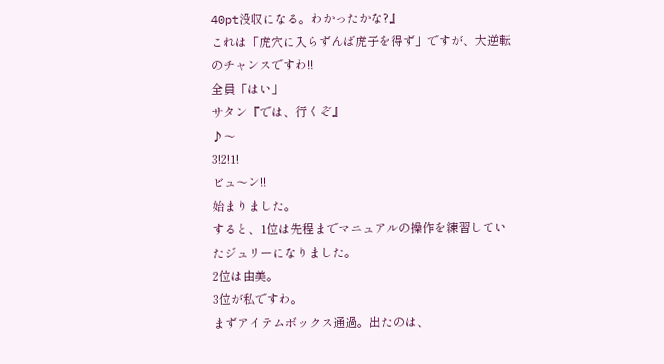40pt没収になる。わかったかな?』
これは「虎穴に入らずんば虎子を得ず」ですが、大逆転のチャンスですわ!!
全員「はい」
サタン『では、行くぞ』
♪〜
3!2!1!
ビュ〜ン!!
始まりました。
すると、1位は先程までマニュアルの操作を練習していたジュリーになりました。
2位は由美。
3位が私ですわ。
まずアイテムボックス通過。出たのは、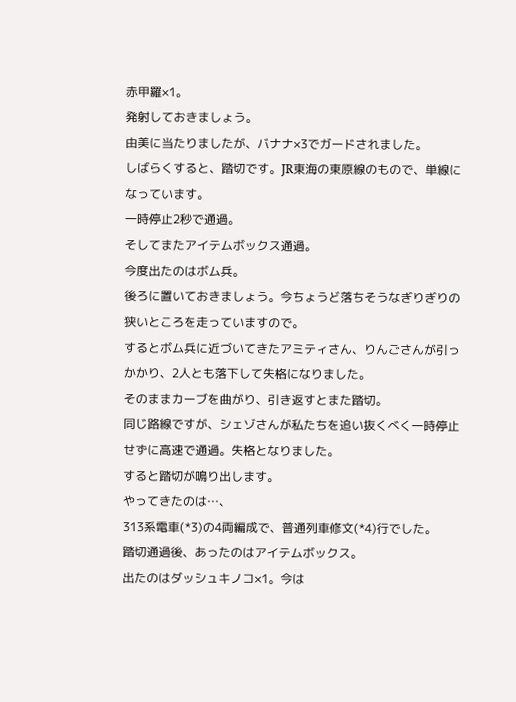赤甲羅×1。
発射しておきましょう。
由美に当たりましたが、バナナ×3でガードされました。
しばらくすると、踏切です。JR東海の東原線のもので、単線になっています。
一時停止2秒で通過。
そしてまたアイテムボックス通過。
今度出たのはボム兵。
後ろに置いておきましょう。今ちょうど落ちそうなぎりぎりの狭いところを走っていますので。
するとボム兵に近づいてきたアミティさん、りんごさんが引っかかり、2人とも落下して失格になりました。
そのままカーブを曲がり、引き返すとまた踏切。
同じ路線ですが、シェゾさんが私たちを追い抜くべく一時停止せずに高速で通過。失格となりました。
すると踏切が鳴り出します。
やってきたのは…、
313系電車(*3)の4両編成で、普通列車修文(*4)行でした。
踏切通過後、あったのはアイテムボックス。
出たのはダッシュキノコ×1。今は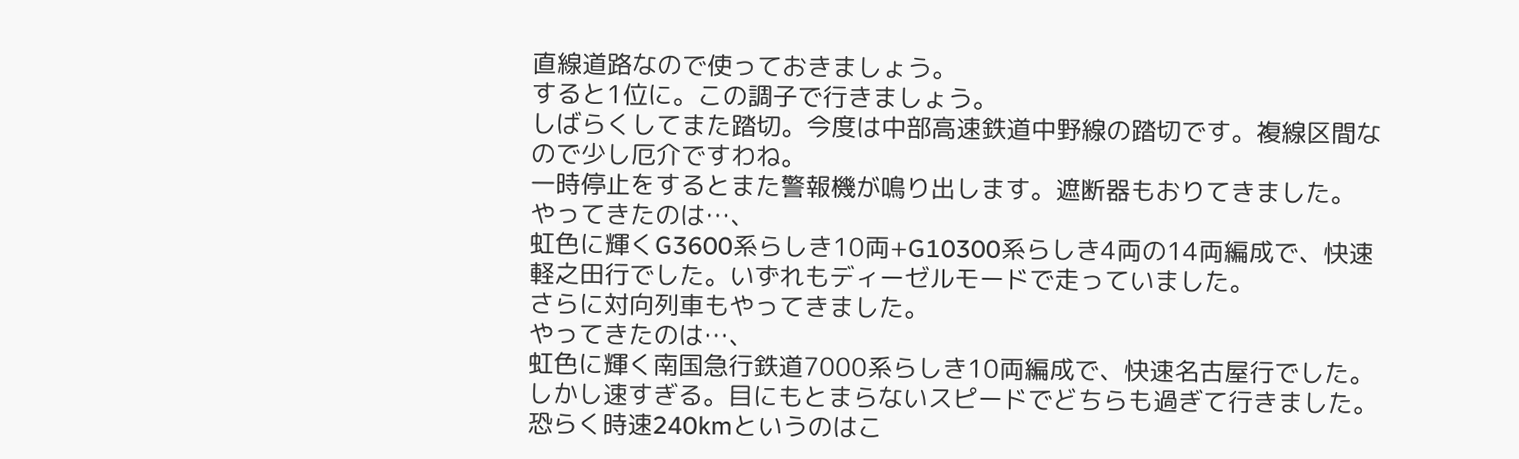直線道路なので使っておきましょう。
すると1位に。この調子で行きましょう。
しばらくしてまた踏切。今度は中部高速鉄道中野線の踏切です。複線区間なので少し厄介ですわね。
一時停止をするとまた警報機が鳴り出します。遮断器もおりてきました。
やってきたのは…、
虹色に輝くG3600系らしき10両+G10300系らしき4両の14両編成で、快速軽之田行でした。いずれもディーゼルモードで走っていました。
さらに対向列車もやってきました。
やってきたのは…、
虹色に輝く南国急行鉄道7000系らしき10両編成で、快速名古屋行でした。
しかし速すぎる。目にもとまらないスピードでどちらも過ぎて行きました。恐らく時速240kmというのはこ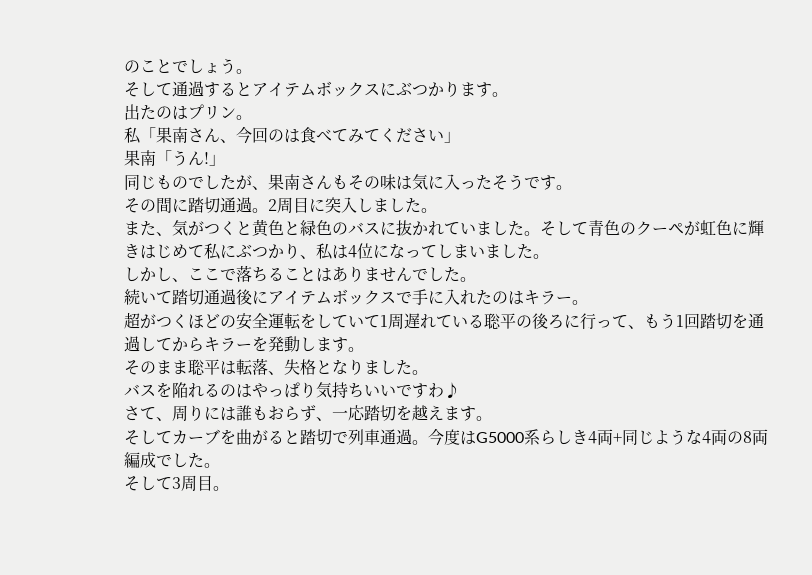のことでしょう。
そして通過するとアイテムボックスにぶつかります。
出たのはプリン。
私「果南さん、今回のは食べてみてください」
果南「うん!」
同じものでしたが、果南さんもその味は気に入ったそうです。
その間に踏切通過。2周目に突入しました。
また、気がつくと黄色と緑色のバスに抜かれていました。そして青色のクーペが虹色に輝きはじめて私にぶつかり、私は4位になってしまいました。
しかし、ここで落ちることはありませんでした。
続いて踏切通過後にアイテムボックスで手に入れたのはキラー。
超がつくほどの安全運転をしていて1周遅れている聡平の後ろに行って、もう1回踏切を通過してからキラーを発動します。
そのまま聡平は転落、失格となりました。
バスを陥れるのはやっぱり気持ちいいですわ♪
さて、周りには誰もおらず、一応踏切を越えます。
そしてカーブを曲がると踏切で列車通過。今度はG5000系らしき4両+同じような4両の8両編成でした。
そして3周目。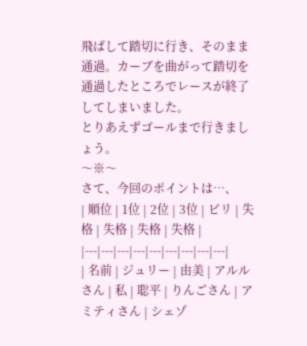飛ばして踏切に行き、そのまま通過。カーブを曲がって踏切を通過したところでレースが終了してしまいました。
とりあえずゴールまで行きましょう。
〜※〜
さて、今回のポイントは…、
| 順位 | 1位 | 2位 | 3位 | ビリ | 失格 | 失格 | 失格 | 失格 |
|---|---|---|---|---|---|---|---|---|
| 名前 | ジュリー | 由美 | アルルさん | 私 | 聡平 | りんごさん | アミティさん | シェゾ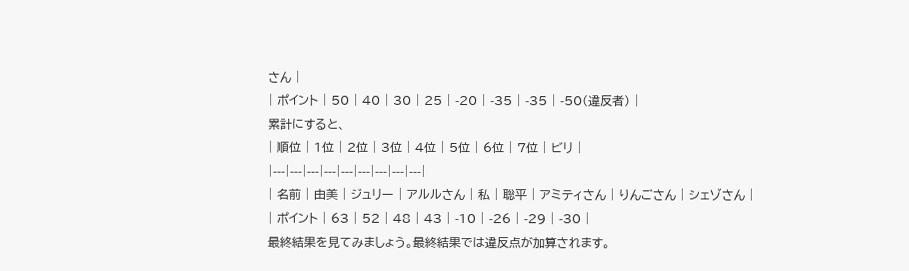さん |
| ポイント | 50 | 40 | 30 | 25 | -20 | -35 | -35 | -50(違反者) |
累計にすると、
| 順位 | 1位 | 2位 | 3位 | 4位 | 5位 | 6位 | 7位 | ビリ |
|---|---|---|---|---|---|---|---|---|
| 名前 | 由美 | ジュリー | アルルさん | 私 | 聡平 | アミティさん | りんごさん | シェゾさん |
| ポイント | 63 | 52 | 48 | 43 | -10 | -26 | -29 | -30 |
最終結果を見てみましょう。最終結果では違反点が加算されます。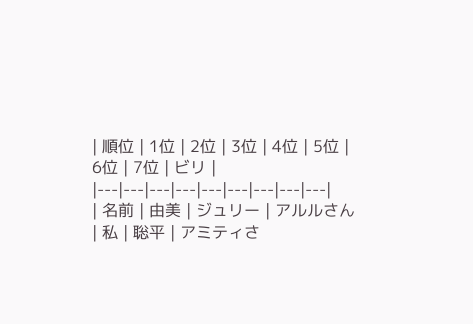| 順位 | 1位 | 2位 | 3位 | 4位 | 5位 | 6位 | 7位 | ビリ |
|---|---|---|---|---|---|---|---|---|
| 名前 | 由美 | ジュリー | アルルさん | 私 | 聡平 | アミティさ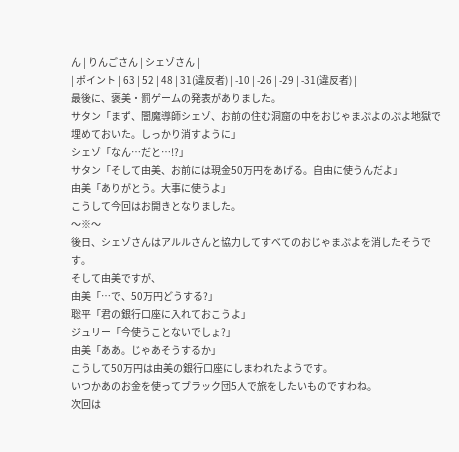ん | りんごさん | シェゾさん |
| ポイント | 63 | 52 | 48 | 31(違反者) | -10 | -26 | -29 | -31(違反者) |
最後に、褒美・罰ゲームの発表がありました。
サタン「まず、闇魔導師シェゾ、お前の住む洞窟の中をおじゃまぷよのぷよ地獄で埋めておいた。しっかり消すように」
シェゾ「なん…だと…!?」
サタン「そして由美、お前には現金50万円をあげる。自由に使うんだよ」
由美「ありがとう。大事に使うよ」
こうして今回はお開きとなりました。
〜※〜
後日、シェゾさんはアルルさんと協力してすべてのおじゃまぷよを消したそうです。
そして由美ですが、
由美「…で、50万円どうする?」
聡平「君の銀行口座に入れておこうよ」
ジュリー「今使うことないでしょ?」
由美「ああ。じゃあそうするか」
こうして50万円は由美の銀行口座にしまわれたようです。
いつかあのお金を使ってブラック団5人で旅をしたいものですわね。
次回は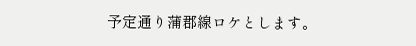予定通り蒲郡線ロケとします。